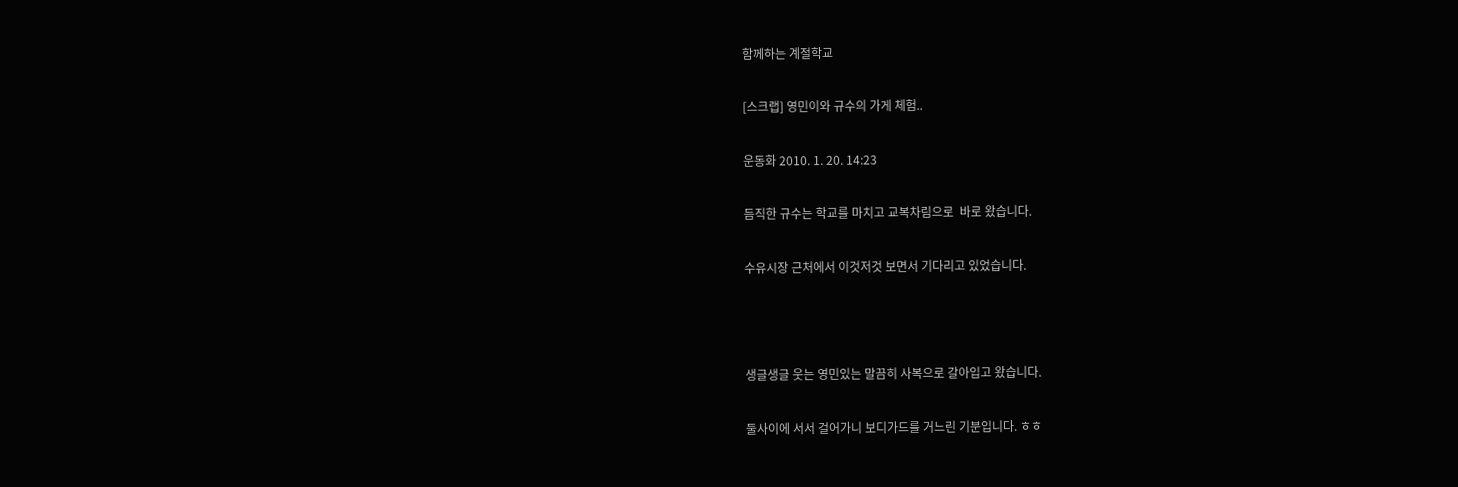함께하는 계절학교

[스크랩] 영민이와 규수의 가게 체험..

운동화 2010. 1. 20. 14:23

듬직한 규수는 학교를 마치고 교복차림으로  바로 왔습니다.

수유시장 근처에서 이것저것 보면서 기다리고 있었습니다.



생글생글 웃는 영민있는 말끔히 사복으로 갈아입고 왔습니다.

둘사이에 서서 걸어가니 보디가드를 거느린 기분입니다. ㅎㅎ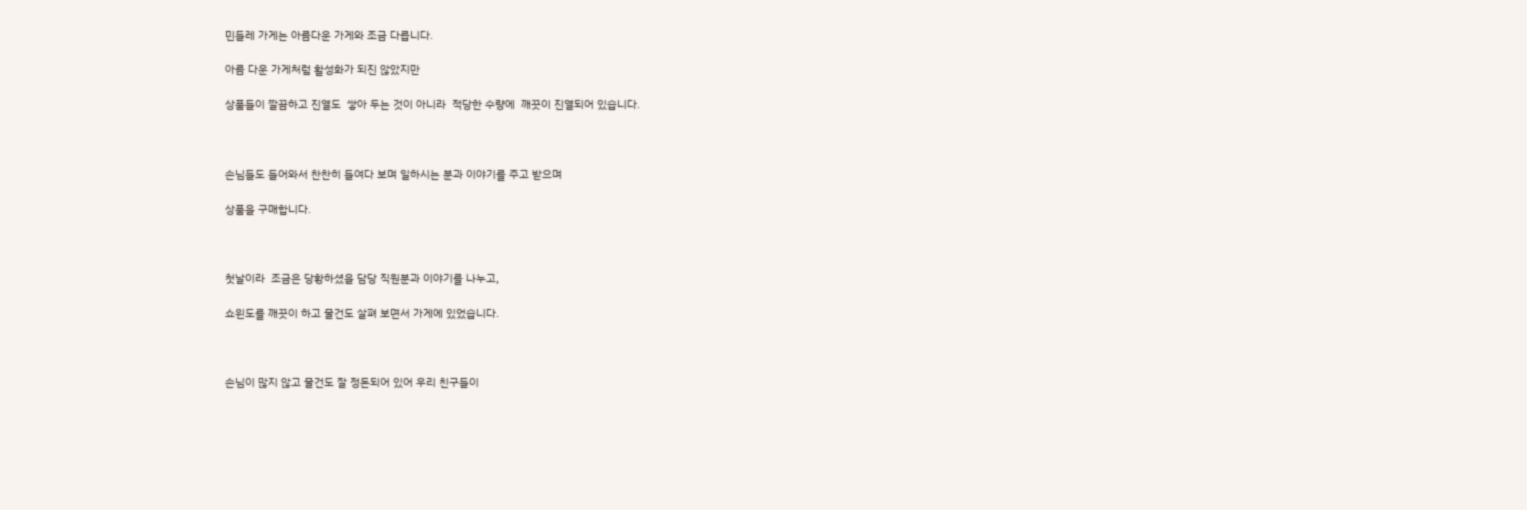민들레 가게는 아름다운 가게와 조금 다릅니다.

아름 다운 가게처럼 활성화가 되진 않았지만

상품들이 깔끔하고 진열도  쌓아 두는 것이 아니라  적당한 수량에  깨끗이 진열되어 있습니다.



손님들도 들어와서 찬찬히 들여다 보며 일하시는 분과 이야기를 주고 받으며

상품을 구매합니다.



첫날이라  조금은 당황하셨을 담당 직원분과 이야기를 나누고,

쇼윈도를 깨끗이 하고 물건도 살펴 보면서 가게에 있었습니다.



손님이 많지 않고 물건도 잘 정돈되어 있어 우리 친구들이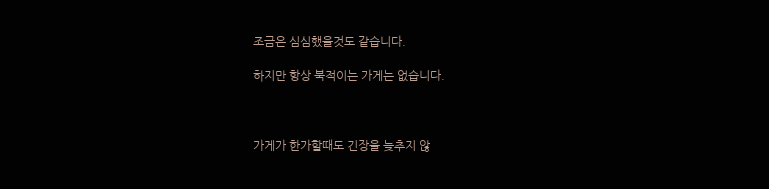조금은 심심했을것도 같습니다.

하지만 항상 북적이는 가게는 없습니다.



가게가 한가할때도 긴장을 늦추지 않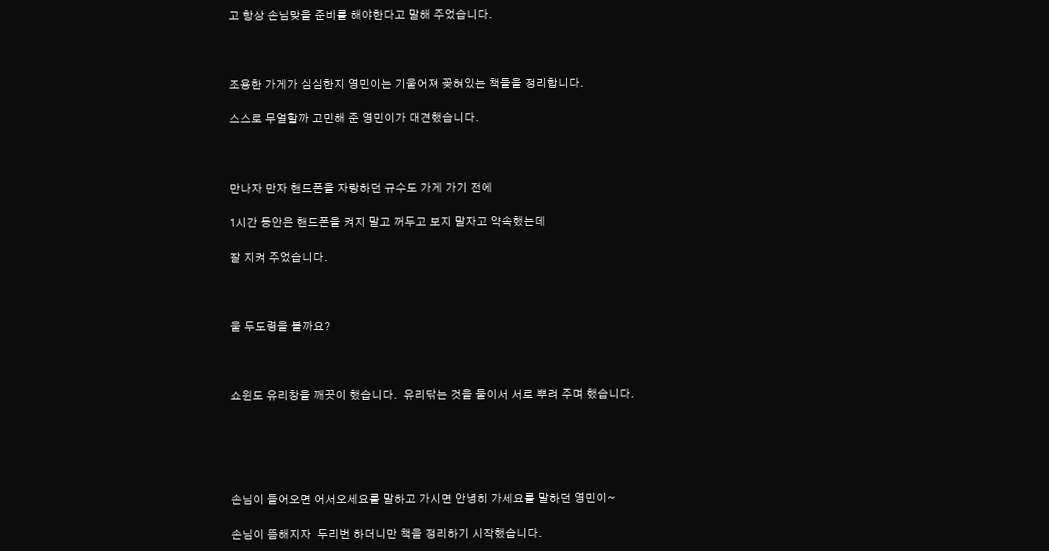고 항상 손님맞을 준비를 해야한다고 말해 주었습니다.



조용한 가게가 심심한지 영민이는 기울어져 꽂혀있는 책들을 정리합니다.

스스로 무얼할까 고민해 준 영민이가 대견했습니다.



만나자 만자 핸드폰을 자랑하던 규수도 가게 가기 전에

1시간 동안은 핸드폰을 켜지 말고 꺼두고 보지 말자고 약속했는데

잘 지켜 주었습니다.



울 두도령을 볼까요?



쇼윈도 유리창을 깨끗이 했습니다.  유리닦는 것을 둘이서 서로 뿌려 주며 했습니다.





손님이 들어오면 어서오세요를 말하고 가시면 안녕히 가세요를 말하던 영민이~

손님이 뜸해지자  두리번 하더니만 책을 정리하기 시작했습니다.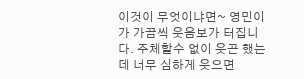이것이 무엇이냐면~ 영민이가 가끔씩 웃음보가 터집니다. 주체할수 없이 웃곤 했는데 너무 심하게 웃으면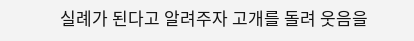실례가 된다고 알려주자 고개를 돌려 웃음을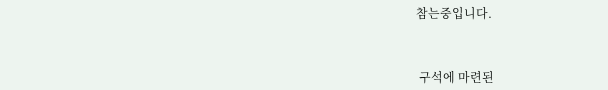참는중입니다.



 구석에 마련된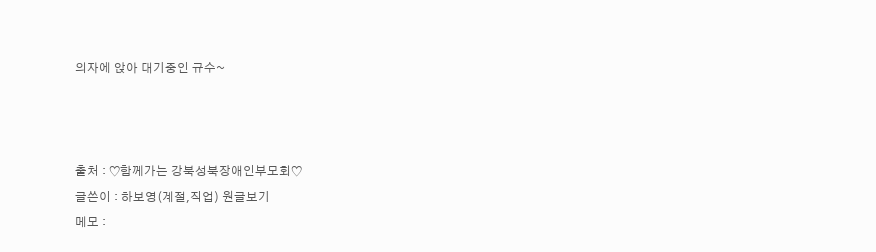의자에 앉아 대기중인 규수~



출처 : ♡함께가는 강북성북장애인부모회♡
글쓴이 : 하보영(계절,직업) 원글보기
메모 :